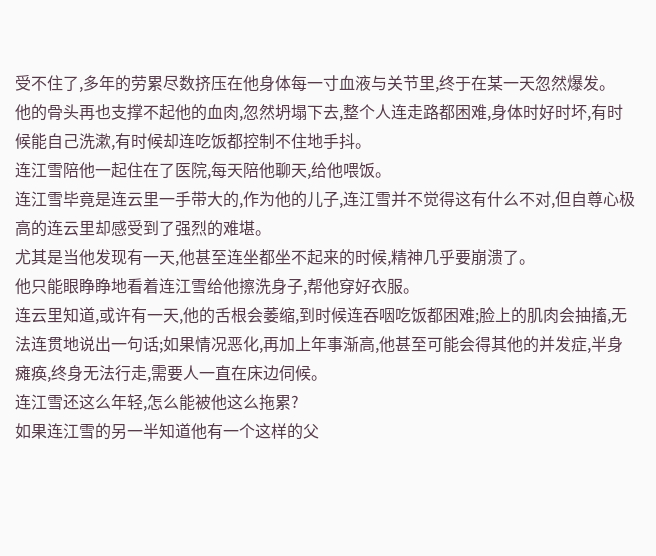受不住了,多年的劳累尽数挤压在他身体每一寸血液与关节里,终于在某一天忽然爆发。
他的骨头再也支撑不起他的血肉,忽然坍塌下去,整个人连走路都困难,身体时好时坏,有时候能自己洗漱,有时候却连吃饭都控制不住地手抖。
连江雪陪他一起住在了医院,每天陪他聊天,给他喂饭。
连江雪毕竟是连云里一手带大的,作为他的儿子,连江雪并不觉得这有什么不对,但自尊心极高的连云里却感受到了强烈的难堪。
尤其是当他发现有一天,他甚至连坐都坐不起来的时候,精神几乎要崩溃了。
他只能眼睁睁地看着连江雪给他擦洗身子,帮他穿好衣服。
连云里知道,或许有一天,他的舌根会萎缩,到时候连吞咽吃饭都困难;脸上的肌肉会抽搐,无法连贯地说出一句话;如果情况恶化,再加上年事渐高,他甚至可能会得其他的并发症,半身瘫痪,终身无法行走,需要人一直在床边伺候。
连江雪还这么年轻,怎么能被他这么拖累?
如果连江雪的另一半知道他有一个这样的父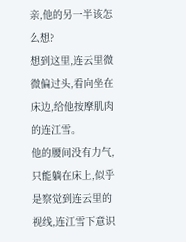亲,他的另一半该怎么想?
想到这里,连云里微微偏过头,看向坐在床边,给他按摩肌肉的连江雪。
他的腰间没有力气,只能躺在床上,似乎是察觉到连云里的视线,连江雪下意识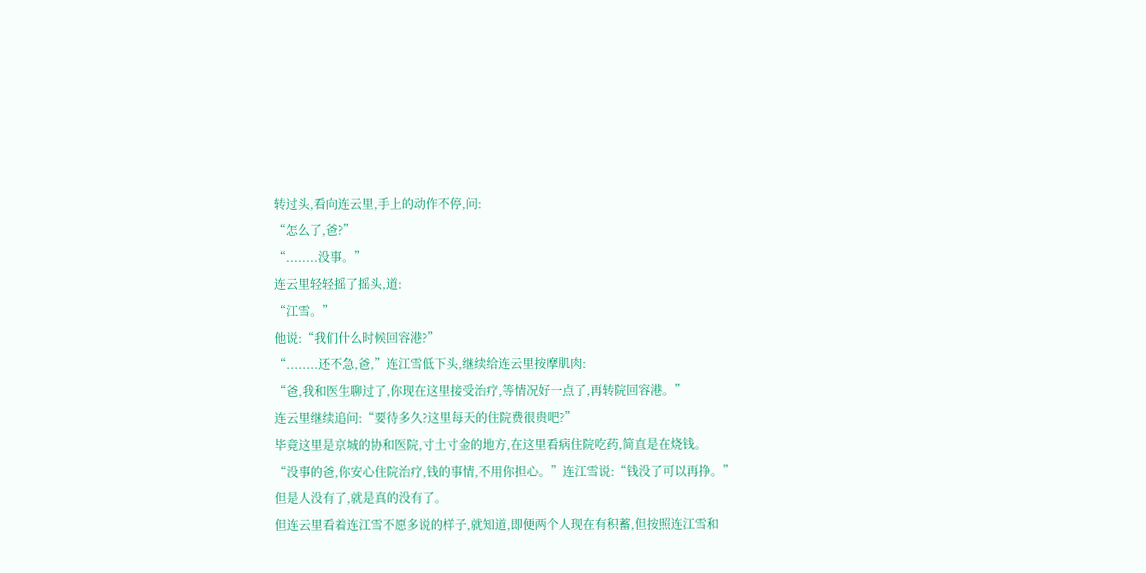转过头,看向连云里,手上的动作不停,问:
“怎么了,爸?”
“........没事。”
连云里轻轻摇了摇头,道:
“江雪。”
他说:“我们什么时候回容港?”
“........还不急,爸,”连江雪低下头,继续给连云里按摩肌肉:
“爸,我和医生聊过了,你现在这里接受治疗,等情况好一点了,再转院回容港。”
连云里继续追问:“要待多久?这里每天的住院费很贵吧?”
毕竟这里是京城的协和医院,寸土寸金的地方,在这里看病住院吃药,简直是在烧钱。
“没事的爸,你安心住院治疗,钱的事情,不用你担心。”连江雪说:“钱没了可以再挣。”
但是人没有了,就是真的没有了。
但连云里看着连江雪不愿多说的样子,就知道,即便两个人现在有积蓄,但按照连江雪和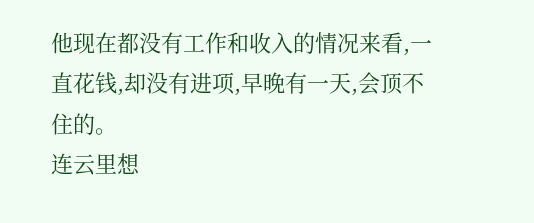他现在都没有工作和收入的情况来看,一直花钱,却没有进项,早晚有一天,会顶不住的。
连云里想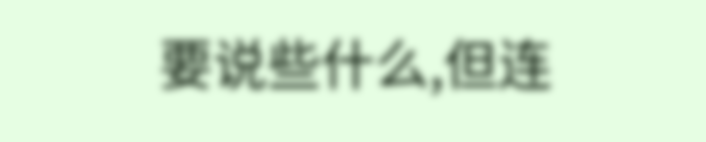要说些什么,但连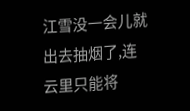江雪没一会儿就出去抽烟了,连云里只能将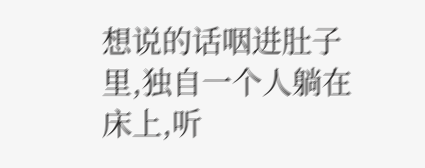想说的话咽进肚子里,独自一个人躺在床上,听